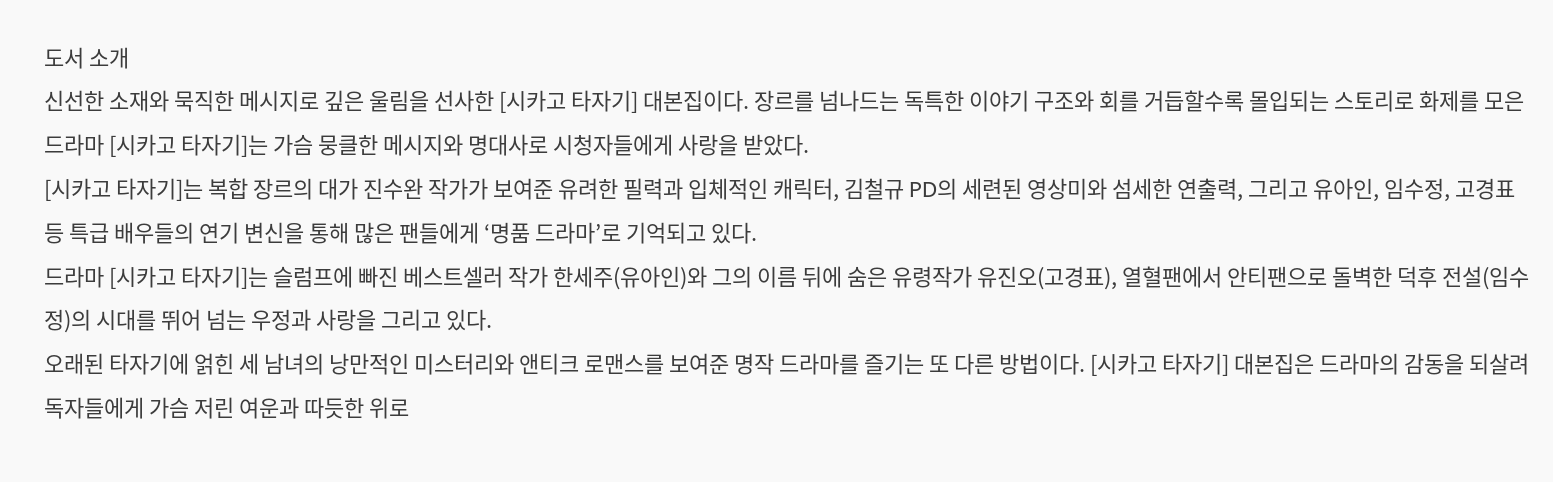도서 소개
신선한 소재와 묵직한 메시지로 깊은 울림을 선사한 [시카고 타자기] 대본집이다. 장르를 넘나드는 독특한 이야기 구조와 회를 거듭할수록 몰입되는 스토리로 화제를 모은 드라마 [시카고 타자기]는 가슴 뭉클한 메시지와 명대사로 시청자들에게 사랑을 받았다.
[시카고 타자기]는 복합 장르의 대가 진수완 작가가 보여준 유려한 필력과 입체적인 캐릭터, 김철규 PD의 세련된 영상미와 섬세한 연출력, 그리고 유아인, 임수정, 고경표 등 특급 배우들의 연기 변신을 통해 많은 팬들에게 ‘명품 드라마’로 기억되고 있다.
드라마 [시카고 타자기]는 슬럼프에 빠진 베스트셀러 작가 한세주(유아인)와 그의 이름 뒤에 숨은 유령작가 유진오(고경표), 열혈팬에서 안티팬으로 돌벽한 덕후 전설(임수정)의 시대를 뛰어 넘는 우정과 사랑을 그리고 있다.
오래된 타자기에 얽힌 세 남녀의 낭만적인 미스터리와 앤티크 로맨스를 보여준 명작 드라마를 즐기는 또 다른 방법이다. [시카고 타자기] 대본집은 드라마의 감동을 되살려 독자들에게 가슴 저린 여운과 따듯한 위로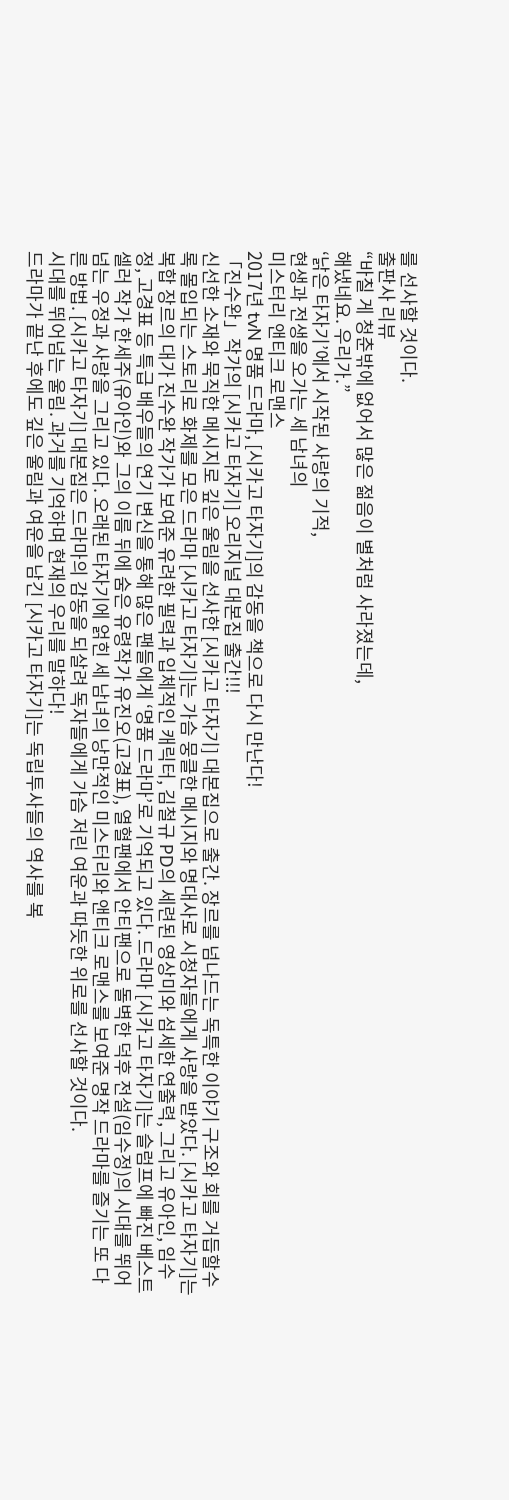를 선사할 것이다.
출판사 리뷰
“바칠 게 청춘밖에 없어서 많은 젊음이 별처럼 사라졌는데,
해냈네요. 우리가.”
‘낡은 타자기’에서 시작된 사랑의 기적,
현생과 전생을 오가는 세 남녀의
미스터리 앤티크 로맨스
2017년 tvN 명품 드라마, [시카고 타자기]의 감동을 책으로 다시 만난다!
「진수완」작가의 [시카고 타자기] 오리지널 대본집 출간!!!
신선한 소재와 묵직한 메시지로 깊은 울림을 선사한 [시카고 타자기] 대본집으로 출간. 장르를 넘나드는 독특한 이야기 구조와 회를 거듭할수록 몰입되는 스토리로 화제를 모은 드라마 [시카고 타자기]는 가슴 뭉클한 메시지와 명대사로 시청자들에게 사랑을 받았다. [시카고 타자기]는 복합 장르의 대가 진수완 작가가 보여준 유려한 필력과 입체적인 캐릭터, 김철규 PD의 세련된 영상미와 섬세한 연출력, 그리고 유아인, 임수정, 고경표 등 특급 배우들의 연기 변신을 통해 많은 팬들에게 ‘명품 드라마’로 기억되고 있다. 드라마 [시카고 타자기]는 슬럼프에 빠진 베스트셀러 작가 한세주(유아인)와 그의 이름 뒤에 숨은 유령작가 유진오(고경표), 열혈팬에서 안티팬으로 돌벽한 덕후 전설(임수정)의 시대를 뛰어 넘는 우정과 사랑을 그리고 있다. 오래된 타자기에 얽힌 세 남녀의 낭만적인 미스터리와 앤티크 로맨스를 보여준 명작 드라마를 즐기는 또 다른 방법. [시카고 타자기] 대본집은 드라마의 감동을 되살려 독자들에게 가슴 저린 여운과 따듯한 위로를 선사할 것이다.
시대를 뛰어넘는 울림. 과거를 기억하며 현재의 우리를 말하다!
드라마가 끝난 후에도 깊은 울림과 여운을 남긴 [시카고 타자기]는 독립투사들의 역사를 복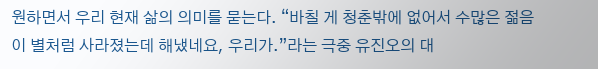원하면서 우리 현재 삶의 의미를 묻는다. “바칠 게 청춘밖에 없어서 수많은 젊음이 별처럼 사라졌는데 해냈네요, 우리가.”라는 극중 유진오의 대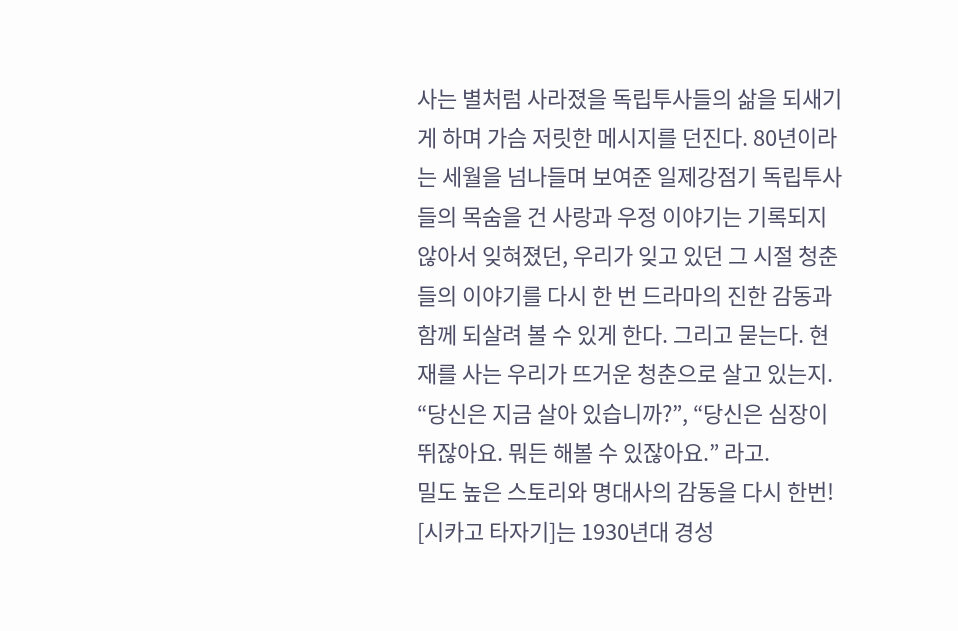사는 별처럼 사라졌을 독립투사들의 삶을 되새기게 하며 가슴 저릿한 메시지를 던진다. 80년이라는 세월을 넘나들며 보여준 일제강점기 독립투사들의 목숨을 건 사랑과 우정 이야기는 기록되지 않아서 잊혀졌던, 우리가 잊고 있던 그 시절 청춘들의 이야기를 다시 한 번 드라마의 진한 감동과 함께 되살려 볼 수 있게 한다. 그리고 묻는다. 현재를 사는 우리가 뜨거운 청춘으로 살고 있는지. “당신은 지금 살아 있습니까?”, “당신은 심장이 뛰잖아요. 뭐든 해볼 수 있잖아요.” 라고.
밀도 높은 스토리와 명대사의 감동을 다시 한번!
[시카고 타자기]는 1930년대 경성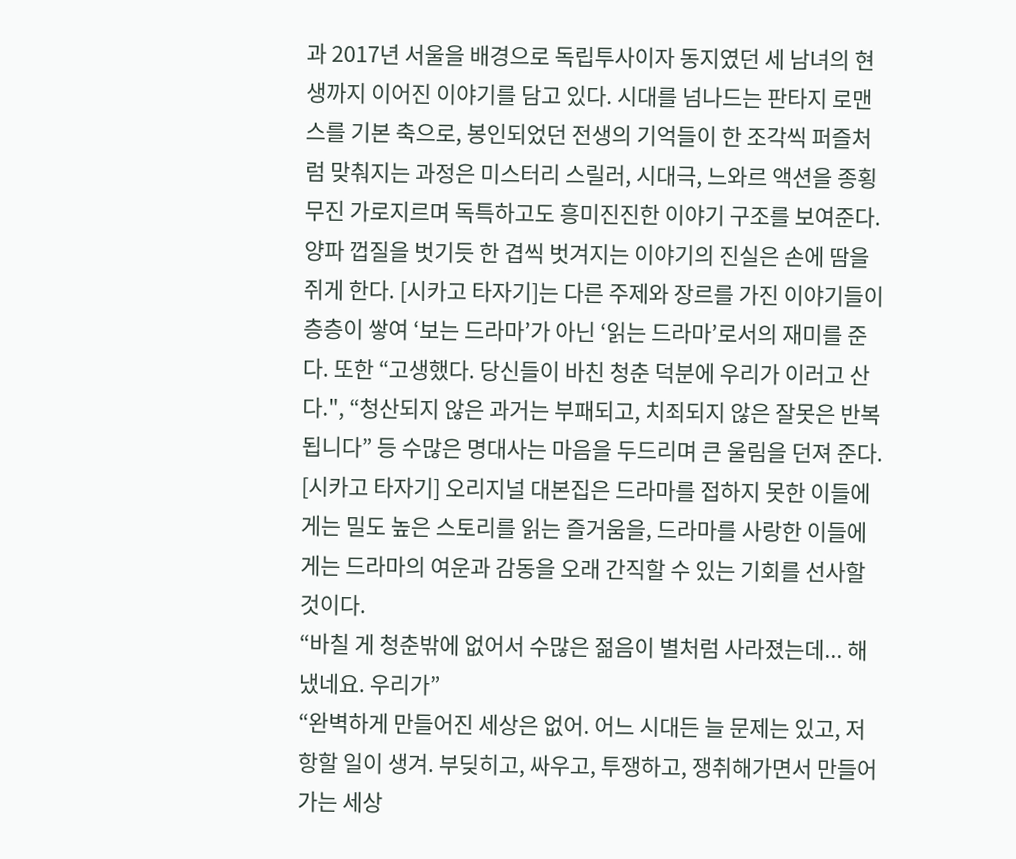과 2017년 서울을 배경으로 독립투사이자 동지였던 세 남녀의 현생까지 이어진 이야기를 담고 있다. 시대를 넘나드는 판타지 로맨스를 기본 축으로, 봉인되었던 전생의 기억들이 한 조각씩 퍼즐처럼 맞춰지는 과정은 미스터리 스릴러, 시대극, 느와르 액션을 종횡무진 가로지르며 독특하고도 흥미진진한 이야기 구조를 보여준다. 양파 껍질을 벗기듯 한 겹씩 벗겨지는 이야기의 진실은 손에 땀을 쥐게 한다. [시카고 타자기]는 다른 주제와 장르를 가진 이야기들이 층층이 쌓여 ‘보는 드라마’가 아닌 ‘읽는 드라마’로서의 재미를 준다. 또한 “고생했다. 당신들이 바친 청춘 덕분에 우리가 이러고 산다.", “청산되지 않은 과거는 부패되고, 치죄되지 않은 잘못은 반복됩니다” 등 수많은 명대사는 마음을 두드리며 큰 울림을 던져 준다. [시카고 타자기] 오리지널 대본집은 드라마를 접하지 못한 이들에게는 밀도 높은 스토리를 읽는 즐거움을, 드라마를 사랑한 이들에게는 드라마의 여운과 감동을 오래 간직할 수 있는 기회를 선사할 것이다.
“바칠 게 청춘밖에 없어서 수많은 젊음이 별처럼 사라졌는데... 해냈네요. 우리가”
“완벽하게 만들어진 세상은 없어. 어느 시대든 늘 문제는 있고, 저항할 일이 생겨. 부딪히고, 싸우고, 투쟁하고, 쟁취해가면서 만들어가는 세상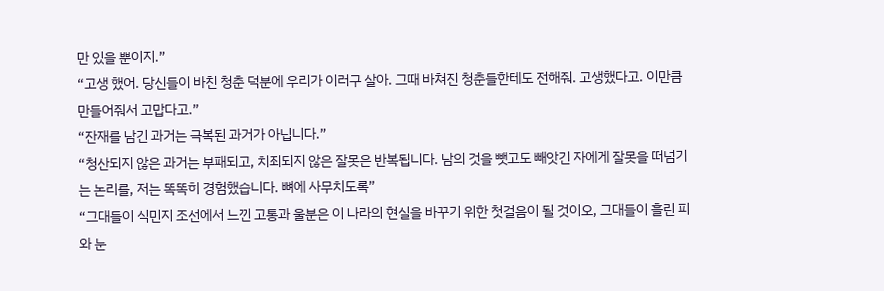만 있을 뿐이지.”
“고생 했어. 당신들이 바친 청춘 덕분에 우리가 이러구 살아. 그때 바쳐진 청춘들한테도 전해줘. 고생했다고. 이만큼 만들어줘서 고맙다고.”
“잔재를 남긴 과거는 극복된 과거가 아닙니다.”
“청산되지 않은 과거는 부패되고, 치죄되지 않은 잘못은 반복됩니다. 남의 것을 뺏고도 빼앗긴 자에게 잘못을 떠넘기는 논리를, 저는 똑똑히 경험했습니다. 뼈에 사무치도록”
“그대들이 식민지 조선에서 느낀 고통과 울분은 이 나라의 현실을 바꾸기 위한 첫걸음이 될 것이오, 그대들이 흘린 피와 눈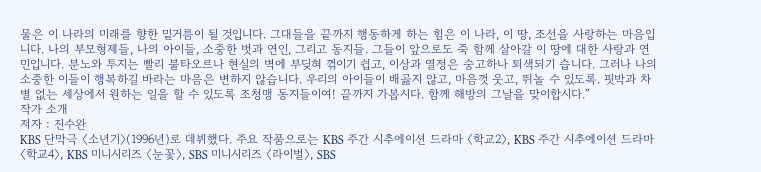물은 이 나라의 미래를 향한 밑거름이 될 것입니다. 그대들을 끝까지 행동하게 하는 힘은 이 나라, 이 땅, 조선을 사랑하는 마음입니다. 나의 부모형제들, 나의 아이들, 소중한 벗과 연인, 그리고 동지들. 그들이 앞으로도 죽 함께 살아갈 이 땅에 대한 사랑과 연민입니다. 분노와 투지는 빨리 불타오르나 현실의 벽에 부딪혀 꺾이기 쉽고, 이상과 열정은 숭고하나 퇴색되기 습니다. 그러나 나의 소중한 이들이 행복하길 바라는 마음은 변하지 않습니다. 우리의 아이들이 배곯지 않고, 마음껏 웃고, 뛰놀 수 있도록. 핏박과 차별 없는 세상에서 원하는 일을 할 수 있도록 조청맹 동지들이여! 끝까지 가봅시다. 함께 해방의 그날을 맞이합시다.”
작가 소개
저자 : 진수완
KBS 단막극 〈소년기〉(1996년)로 데뷔했다. 주요 작품으로는 KBS 주간 시추에이션 드라마 〈학교2〉, KBS 주간 시추에이션 드라마 〈학교4〉, KBS 미니시리즈 〈눈꽃〉, SBS 미니시리즈 〈라이벌〉, SBS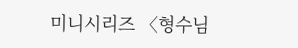미니시리즈 〈형수님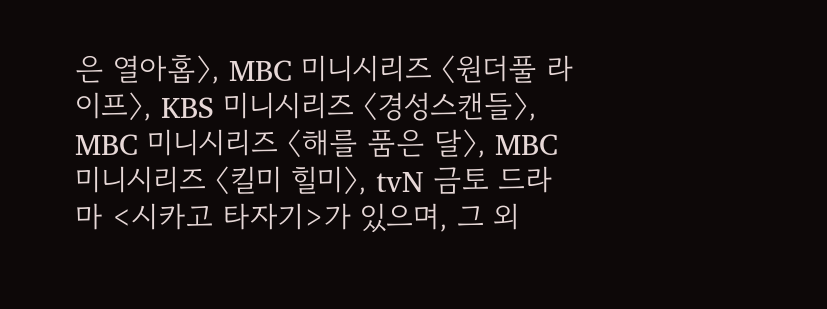은 열아홉〉, MBC 미니시리즈 〈원더풀 라이프〉, KBS 미니시리즈 〈경성스캔들〉, MBC 미니시리즈 〈해를 품은 달〉, MBC 미니시리즈 〈킬미 힐미〉, tvN 금토 드라마 <시카고 타자기>가 있으며, 그 외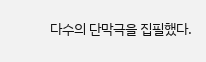다수의 단막극을 집필했다.